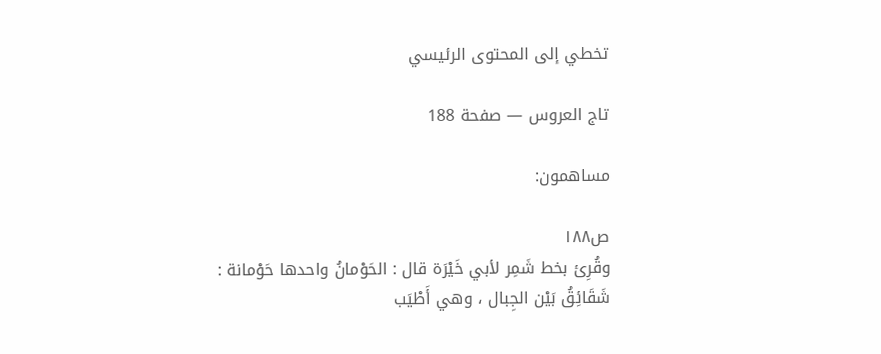تخطي إلى المحتوى الرئيسي

تاج العروس — صفحة 188

مساهمون:

ص١٨٨
وقُرِئ بخط شَمِر لأبي خَيْرَة قال : الحَوْمانُ واحدها حَوْمانة : شَقَائِقُ بَيْن الجِبال ، وهي أَطْيَب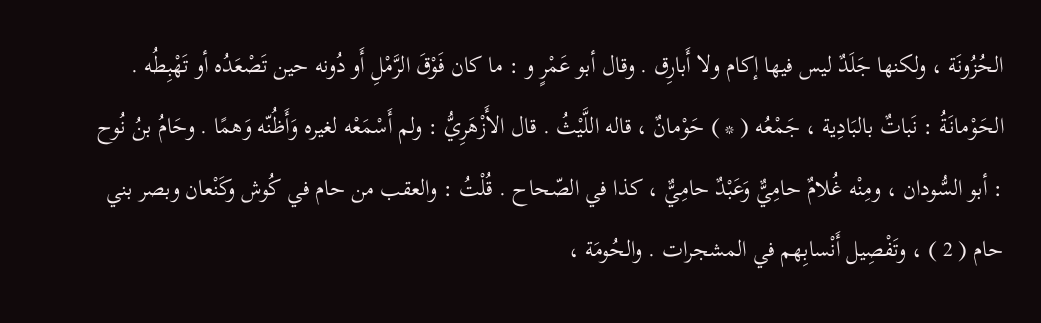الحُزُونَة ، ولكنها جَلَدٌ ليس فيها إكام ولا أَبارِق . وقال أبو عَمْرٍ و : ما كان فَوْقَ الرَّمْلِ أَو دُونه حين تَصْعَدُه أو تَهْبِطُه . الحَوْمانَةُ : نَباتٌ بالبَادِية ، جَمْعُه ( * ) حَوْمانٌ ، قاله اللَّيْثُ . قال الأَزْهَرِيُّ : ولم أَسْمَعْه لغيره وَأَظُنّه وَهمًا . وحَامُ بنُ نُوح : أبو السُّودان ، ومِنْه غُلامٌ حامِيٌّ وَعَبْدٌ حامِيٌّ ، كذا في الصّحاح . قُلْتُ : والعقب من حام في كُوش وكَنْعان وبصر بني حام ( 2 ) ، وتَفْصِيل أَنْسابِهم في المشجرات . والحُومَة ،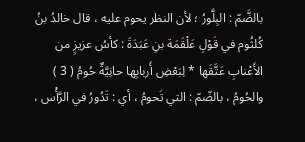بالضَّمّ : البِلَّورُ ؛ لأن النظر يحوم عليه ، قال خالدُ بنُ كُلثُوم في قَوْلِ عَلْقَمَة بنِ عَبَدَةَ : كأسُ عزيزٍ من الأَعْنابِ عَتَّقَها * لِبَعْضِ أَربابِها حانِيَّةٌ حُومُ ( 3 ) والحُومُ ، بالضّمّ : التي تَحومُ ، أي : تَدُورُ في الرَّأْس ،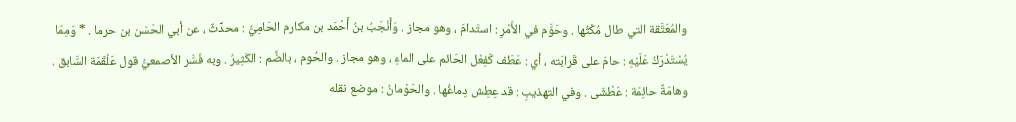والمُعَتَّقة التي طال مُكْثُها . وحَوَّم في الأَمْرِ : استَدامَ ، وهو مجاز . وَأَنْجَبُ بنُ أَحْمَد بن مكارم الحَامِيُّ : محدِّثٌ ، عن أبي الحَسَن بن حرما . * وَمِمّا يُسْتَدْرَكُ عَلَيْهِ : حامَ على قَرابَته ، أي : عَطَف كَفِعْل الحَائم على الماءِ ، وهو مجاز . والحُوم ، بالضَّم : الكَثِيرُ . وبه فَسَّر الأصمعيُّ قول عَلْقَمَة السَّابق . وهامَةٌ حائِمَة : عَطْشَى . وفي التهذيبِ : قد عِطِش دِماغُها . والحَوْمانُ : موضع نقله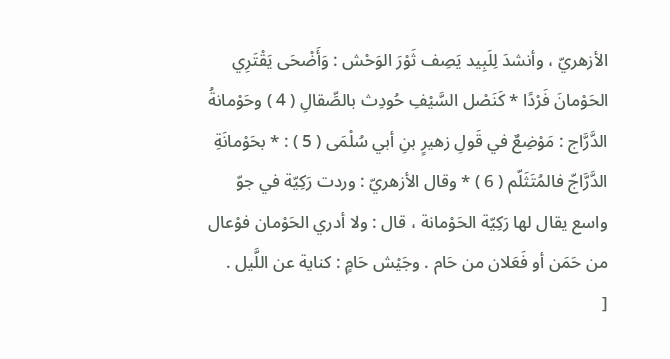الأزهريّ ، وأنشدَ لِلَبِيد يَصِف ثَوْرَ الوَحْش : وَأَضْحَى يَقْتَرِي الحَوْمانَ فَرْدًا * كَنَصْل السَّيْفِ حُودِث بالصِّقالِ ( 4 ) وحَوْمانةُ الدَّرَّاج : مَوْضِعٌ في قَولِ زهيرٍ بنِ أبي سُلْمَى ( 5 ) : * بحَوْمانَةِ الدَّرَّاجّ فالمُتَثَلّم ( 6 ) * وقال الأزهريّ : وردت رَكِيّة في جوّ واسع يقال لها رَكِيّة الحَوْمانة ، قال : ولا أدري الحَوْمان فوْعال من حَمَن أو فَعَلان من حَام . وجَيْش حَامٍ : كناية عن اللَّيل .
[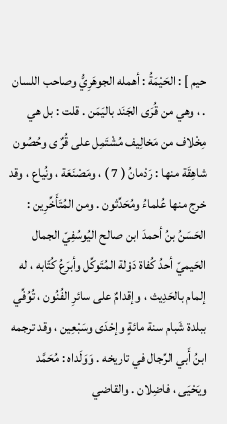حيم ] : الحَيْمَةُ : أهمله الجوهَرِيُّ وصاحب اللسان . ، وهي من قُرَى الجَنَد باليَمَن . قلت : بل هي مِخْلاف من مَخالِيف مُشْتَمِل على قُرٌ ى وحُصُون شاهِقَة منها : رَدْمانُ ( 7 ) ، ومَصْنَعَة ، ونُياع ، وقد خرج منها عُلماءُ ومُحَدِّثون . ومن المُتَأَخِّرِين : الحَسَنُ بنُ أحمدَ ابن صالح اليُوسُفِيّ الجمال الحَيميّ أحدُ كُفاة دَوْلة المُتَوكِّل وأبرَعُ كُتّابه ، له إلمام بالحَدِيث ، وإقدامٌ على سائرِ الفُنُون ، تُوُفِّي ببلدة شَبام سنة مائةٍ وإحْدَى وسَبْعِين ، وقد ترجمه ابنُ أَبي الرِّجال في تاريخه . وَوَلَداه : مُحَمَّد ويَحْيَى ، فاضِلان . والقاضي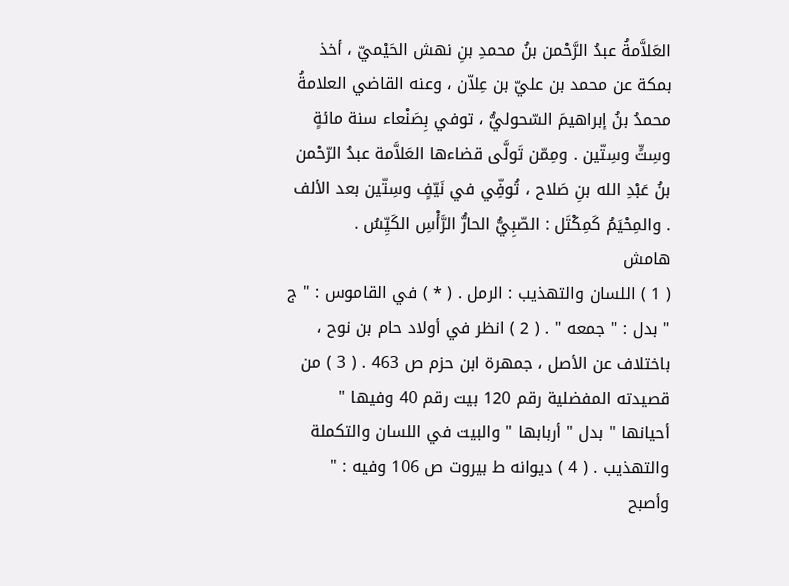العَلاَّمةُ عبدُ الرَّحْمن بنُ محمدِ بنِ نهش الحَيْميّ ، أخذ بمكة عن محمد بن عليّ بن عِلاّن ، وعنه القاضي العلامةُ محمدُ بنُ إبراهيمَ السّحوليُّ ، توفي بِصَنْعاء سنة مائةٍ وسِتٍّ وسِتّين . ومِمّن تَولَّى قضاءها العَلاَّمة عبدُ الرّحْمن بنُ عَبْدِ الله بنِ صَلاح ، تُوفِّي في نَيّفٍ وسِتّين بعد الألف . والمِحْيَمُ كَمِكْتَل : الصّبِيُّ الحارُّ الرَّأْسِ الكَيِّسُ .
هامش
( 1 ) اللسان والتهذيب : الرمل . ( * ) في القاموس : " ج " بدل : " جمعه " . ( 2 ) انظر في أولاد حام بن نوح ، باختلاف عن الأصل ، جمهرة ابن حزم ص 463 . ( 3 ) من قصيدته المفضلية رقم 120 بيت رقم 40 وفيها " أحيانها " بدل " أربابها " والبيت في اللسان والتكملة والتهذيب . ( 4 ) ديوانه ط بيروت ص 106 وفيه : " وأصبح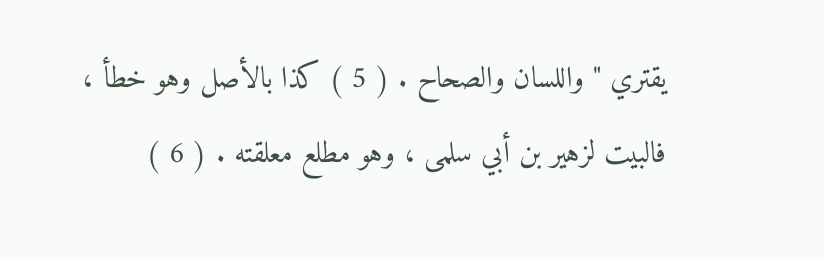يقتري " واللسان والصحاح . ( 5 ) كذا بالأصل وهو خطأ ، فالبيت لزهير بن أبي سلمى ، وهو مطلع معلقته . ( 6 )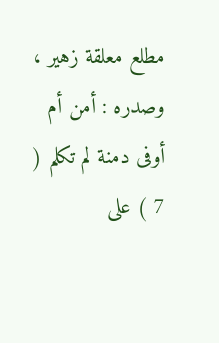مطلع معلقة زهير ، وصدره : أمن أم أوفى دمنة لم تكلم ( 7 ) على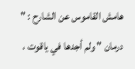هامش القاموس عن الشارح : " درمان " ولم أجدها في ياقوت ،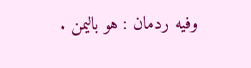وفيه ردمان : هو باليمن .